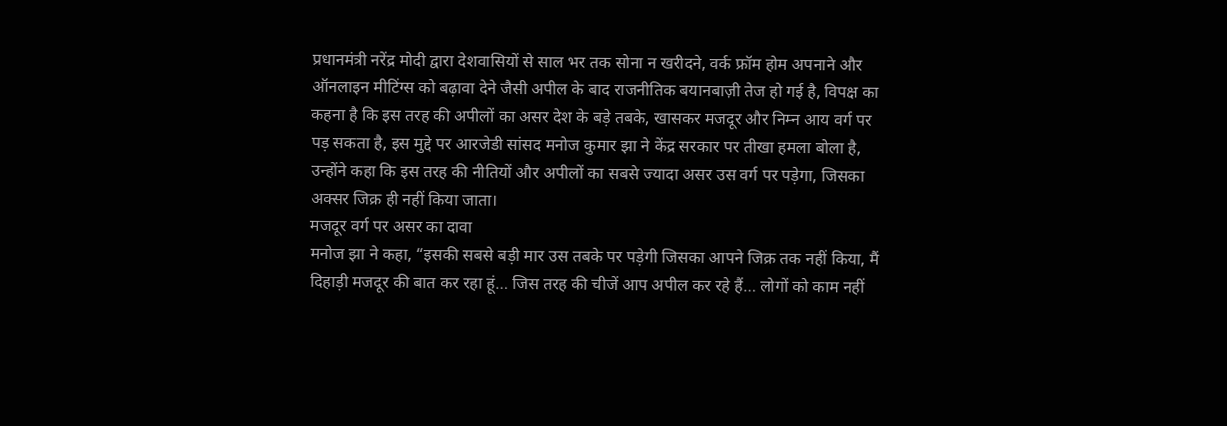प्रधानमंत्री नरेंद्र मोदी द्वारा देशवासियों से साल भर तक सोना न खरीदने, वर्क फ्रॉम होम अपनाने और ऑनलाइन मीटिंग्स को बढ़ावा देने जैसी अपील के बाद राजनीतिक बयानबाज़ी तेज हो गई है, विपक्ष का कहना है कि इस तरह की अपीलों का असर देश के बड़े तबके, खासकर मजदूर और निम्न आय वर्ग पर पड़ सकता है, इस मुद्दे पर आरजेडी सांसद मनोज कुमार झा ने केंद्र सरकार पर तीखा हमला बोला है, उन्होंने कहा कि इस तरह की नीतियों और अपीलों का सबसे ज्यादा असर उस वर्ग पर पड़ेगा, जिसका अक्सर जिक्र ही नहीं किया जाता।
मजदूर वर्ग पर असर का दावा
मनोज झा ने कहा, “इसकी सबसे बड़ी मार उस तबके पर पड़ेगी जिसका आपने जिक्र तक नहीं किया, मैं दिहाड़ी मजदूर की बात कर रहा हूं… जिस तरह की चीजें आप अपील कर रहे हैं… लोगों को काम नहीं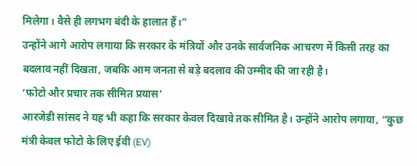मिलेगा। वैसे ही लगभग बंदी के हालात हैं।”
उन्होंने आगे आरोप लगाया कि सरकार के मंत्रियों और उनके सार्वजनिक आचरण में किसी तरह का बदलाव नहीं दिखता, जबकि आम जनता से बड़े बदलाव की उम्मीद की जा रही है।
‘फोटो और प्रचार तक सीमित प्रयास’
आरजेडी सांसद ने यह भी कहा कि सरकार केवल दिखावे तक सीमित है। उन्होंने आरोप लगाया, “कुछ मंत्री केवल फोटो के लिए ईवी (EV)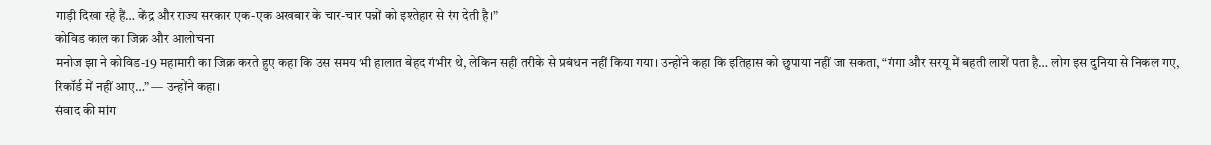गाड़ी दिखा रहे हैं… केंद्र और राज्य सरकार एक-एक अखबार के चार-चार पन्नों को इश्तेहार से रंग देती है।”
कोविड काल का जिक्र और आलोचना
मनोज झा ने कोविड-19 महामारी का जिक्र करते हुए कहा कि उस समय भी हालात बेहद गंभीर थे, लेकिन सही तरीके से प्रबंधन नहीं किया गया। उन्होंने कहा कि इतिहास को छुपाया नहीं जा सकता, “गंगा और सरयू में बहती लाशें पता है… लोग इस दुनिया से निकल गए, रिकॉर्ड में नहीं आए…” — उन्होंने कहा।
संवाद की मांग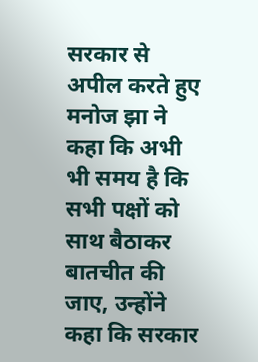सरकार से अपील करते हुए मनोज झा ने कहा कि अभी भी समय है कि सभी पक्षों को साथ बैठाकर बातचीत की जाए, उन्होंने कहा कि सरकार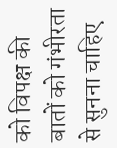को विपक्ष की बातों को गंभीरता से सुनना चाहिए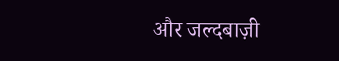और जल्दबाज़ी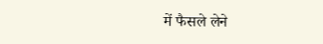में फैसले लेने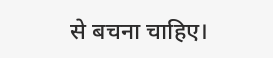से बचना चाहिए।